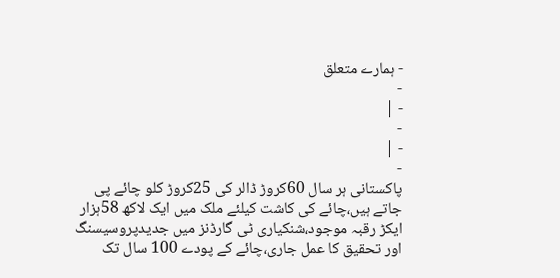- ہمارے متعلق
-
- |
-
- |
-
پاکستانی ہر سال 60کروڑ ڈالر کی 25کروڑ کلو چائے پی جاتے ہیں،چائے کی کاشت کیلئے ملک میں ایک لاکھ 58ہزار ایکڑ رقبہ موجود،شنکیاری ٹی گارڈنز میں جدیدپروسیسنگ اور تحقیق کا عمل جاری،چائے کے پودے 100 سال تک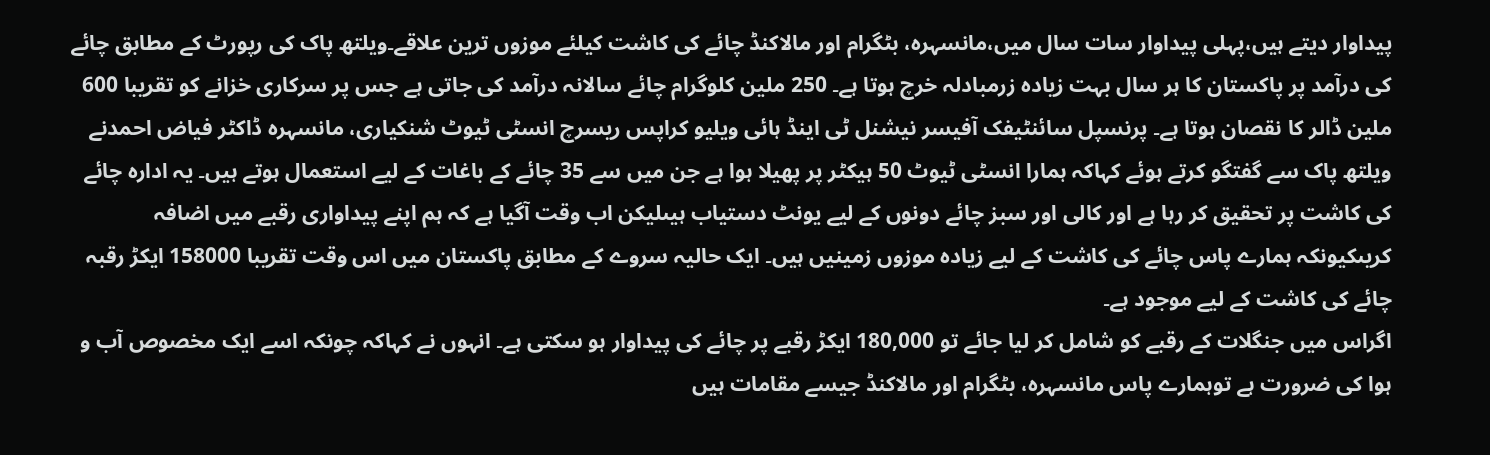پیداوار دیتے ہیں،پہلی پیداوار سات سال میں،مانسہرہ، بٹگرام اور مالاکنڈ چائے کی کاشت کیلئے موزوں ترین علاقے۔ویلتھ پاک کی رپورٹ کے مطابق چائے کی درآمد پر پاکستان کا ہر سال بہت زیادہ زرمبادلہ خرچ ہوتا ہے۔ 250 ملین کلوگرام چائے سالانہ درآمد کی جاتی ہے جس پر سرکاری خزانے کو تقریبا 600 ملین ڈالر کا نقصان ہوتا ہے۔ پرنسپل سائنٹیفک آفیسر نیشنل ٹی اینڈ ہائی ویلیو کراپس ریسرچ انسٹی ٹیوٹ شنکیاری، مانسہرہ ڈاکٹر فیاض احمدنے ویلتھ پاک سے گفتگو کرتے ہوئے کہاکہ ہمارا انسٹی ٹیوٹ 50 ہیکٹر پر پھیلا ہوا ہے جن میں سے 35 چائے کے باغات کے لیے استعمال ہوتے ہیں۔ یہ ادارہ چائے کی کاشت پر تحقیق کر رہا ہے اور کالی اور سبز چائے دونوں کے لیے یونٹ دستیاب ہیںلیکن اب وقت آگیا ہے کہ ہم اپنے پیداواری رقبے میں اضافہ کریںکیونکہ ہمارے پاس چائے کی کاشت کے لیے زیادہ موزوں زمینیں ہیں۔ ایک حالیہ سروے کے مطابق پاکستان میں اس وقت تقریبا 158000 ایکڑ رقبہ چائے کی کاشت کے لیے موجود ہے۔
اگراس میں جنگلات کے رقبے کو شامل کر لیا جائے تو 180,000 ایکڑ رقبے پر چائے کی پیداوار ہو سکتی ہے۔ انہوں نے کہاکہ چونکہ اسے ایک مخصوص آب و ہوا کی ضرورت ہے توہمارے پاس مانسہرہ، بٹگرام اور مالاکنڈ جیسے مقامات ہیں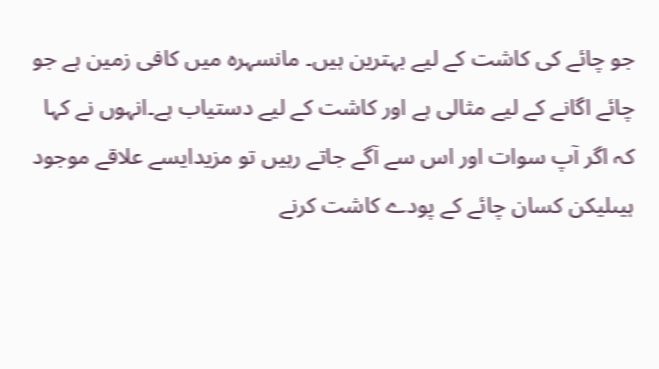جو چائے کی کاشت کے لیے بہترین ہیں۔ مانسہرہ میں کافی زمین ہے جو چائے اگانے کے لیے مثالی ہے اور کاشت کے لیے دستیاب ہے۔انہوں نے کہا کہ اگر آپ سوات اور اس سے آگے جاتے رہیں تو مزیدایسے علاقے موجود ہیںلیکن کسان چائے کے پودے کاشت کرنے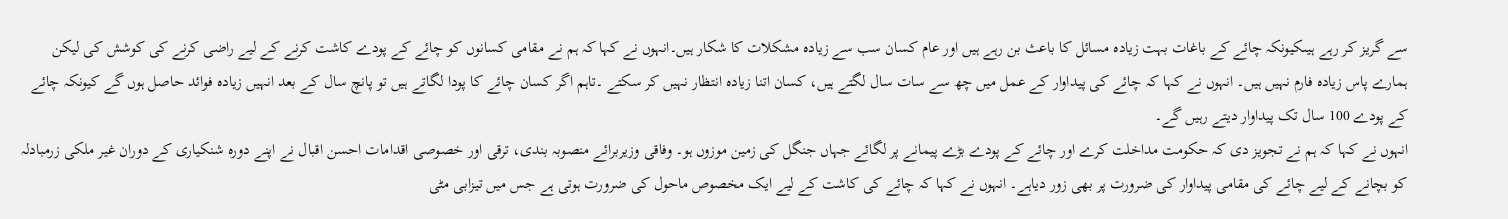سے گریز کر رہے ہیںکیونکہ چائے کے باغات بہت زیادہ مسائل کا باعث بن رہے ہیں اور عام کسان سب سے زیادہ مشکلات کا شکار ہیں۔انہوں نے کہا کہ ہم نے مقامی کسانوں کو چائے کے پودے کاشت کرنے کے لیے راضی کرنے کی کوشش کی لیکن ہمارے پاس زیادہ فارم نہیں ہیں۔ انہوں نے کہا کہ چائے کی پیداوار کے عمل میں چھ سے سات سال لگتے ہیں، کسان اتنا زیادہ انتظار نہیں کر سکتے ۔تاہم اگر کسان چائے کا پودا لگاتے ہیں تو پانچ سال کے بعد انہیں زیادہ فوائد حاصل ہوں گے کیونکہ چائے کے پودے 100 سال تک پیداوار دیتے رہیں گے۔
انہوں نے کہا کہ ہم نے تجویز دی کہ حکومت مداخلت کرے اور چائے کے پودے بڑے پیمانے پر لگائے جہاں جنگل کی زمین موزوں ہو۔ وفاقی وزیربرائے منصوبہ بندی، ترقی اور خصوصی اقدامات احسن اقبال نے اپنے دورہ شنکیاری کے دوران غیر ملکی زرمبادلہ کو بچانے کے لیے چائے کی مقامی پیداوار کی ضرورت پر بھی زور دیاہے۔ انہوں نے کہا کہ چائے کی کاشت کے لیے ایک مخصوص ماحول کی ضرورت ہوتی ہے جس میں تیزابی مٹی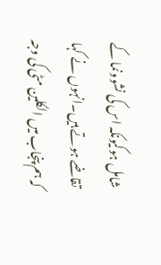شامل ہوکیونکہ اس کی نشوونما کے تقاضے ہوتے ہیں۔انہوں نے کہا کہ ہم پنجاب میں الکلین مٹی کی وجہ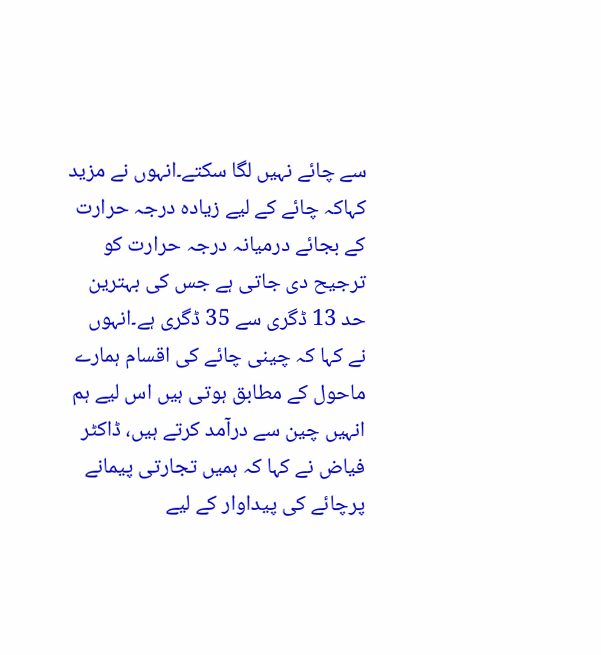سے چائے نہیں لگا سکتے۔انہوں نے مزید کہاکہ چائے کے لیے زیادہ درجہ حرارت کے بجائے درمیانہ درجہ حرارت کو ترجیح دی جاتی ہے جس کی بہترین حد 13 ڈگری سے 35 ڈگری ہے۔انہوں نے کہا کہ چینی چائے کی اقسام ہمارے ماحول کے مطابق ہوتی ہیں اس لیے ہم انہیں چین سے درآمد کرتے ہیں، ڈاکٹر فیاض نے کہا کہ ہمیں تجارتی پیمانے پرچائے کی پیداوار کے لیے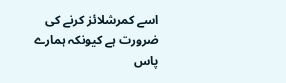اسے کمرشلائز کرنے کی ضرورت ہے کیونکہ ہمارے پاس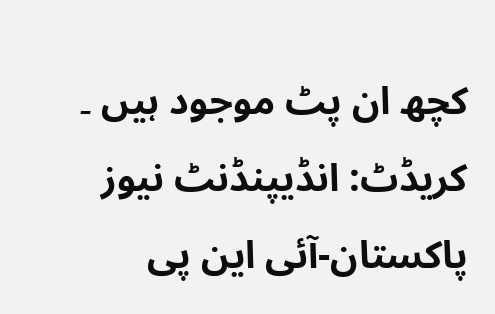کچھ ان پٹ موجود ہیں ۔
کریڈٹ: انڈیپنڈنٹ نیوز پاکستان-آئی این پی